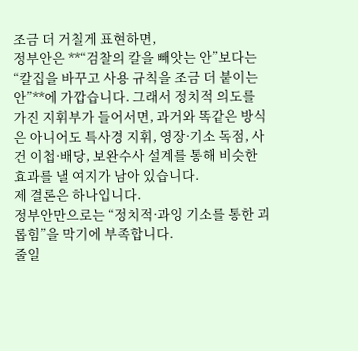조금 더 거칠게 표현하면,
정부안은 **“검찰의 칼을 빼앗는 안”보다는 “칼집을 바꾸고 사용 규칙을 조금 더 붙이는 안”**에 가깝습니다. 그래서 정치적 의도를 가진 지휘부가 들어서면, 과거와 똑같은 방식은 아니어도 특사경 지휘, 영장·기소 독점, 사건 이첩·배당, 보완수사 설계를 통해 비슷한 효과를 낼 여지가 남아 있습니다.
제 결론은 하나입니다.
정부안만으로는 “정치적·과잉 기소를 통한 괴롭힘”을 막기에 부족합니다.
줄일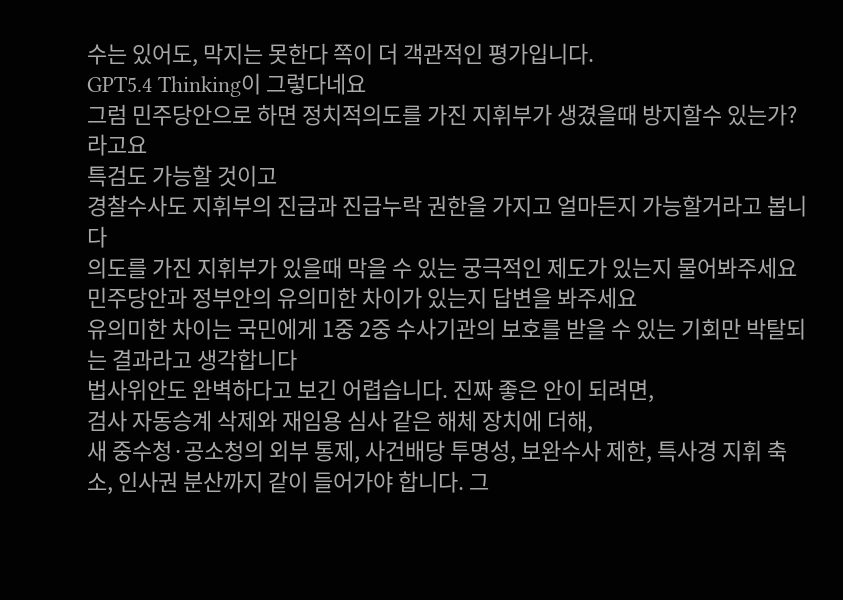수는 있어도, 막지는 못한다 쪽이 더 객관적인 평가입니다.
GPT5.4 Thinking이 그렇다네요
그럼 민주당안으로 하면 정치적의도를 가진 지휘부가 생겼을때 방지할수 있는가? 라고요
특검도 가능할 것이고
경찰수사도 지휘부의 진급과 진급누락 권한을 가지고 얼마든지 가능할거라고 봅니다
의도를 가진 지휘부가 있을때 막을 수 있는 궁극적인 제도가 있는지 물어봐주세요
민주당안과 정부안의 유의미한 차이가 있는지 답변을 봐주세요
유의미한 차이는 국민에게 1중 2중 수사기관의 보호를 받을 수 있는 기회만 박탈되는 결과라고 생각합니다
법사위안도 완벽하다고 보긴 어렵습니다. 진짜 좋은 안이 되려면,
검사 자동승계 삭제와 재임용 심사 같은 해체 장치에 더해,
새 중수청·공소청의 외부 통제, 사건배당 투명성, 보완수사 제한, 특사경 지휘 축소, 인사권 분산까지 같이 들어가야 합니다. 그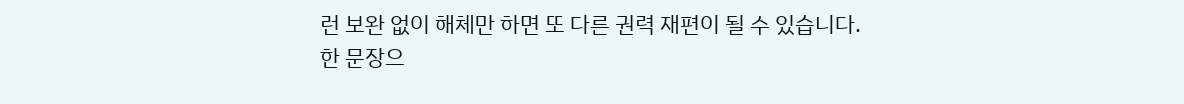런 보완 없이 해체만 하면 또 다른 권력 재편이 될 수 있습니다.
한 문장으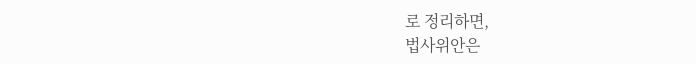로 정리하면,
법사위안은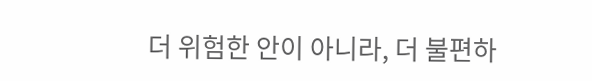더 위험한 안이 아니라, 더 불편하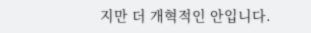지만 더 개혁적인 안입니다.